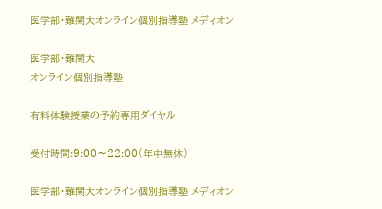医学部・難関大オンライン個別指導塾 メディオン

医学部・難関大
オンライン個別指導塾

有料体験授業の予約専用ダイヤル

受付時間:9:00〜22:00(年中無休)

医学部・難関大オンライン個別指導塾 メディオン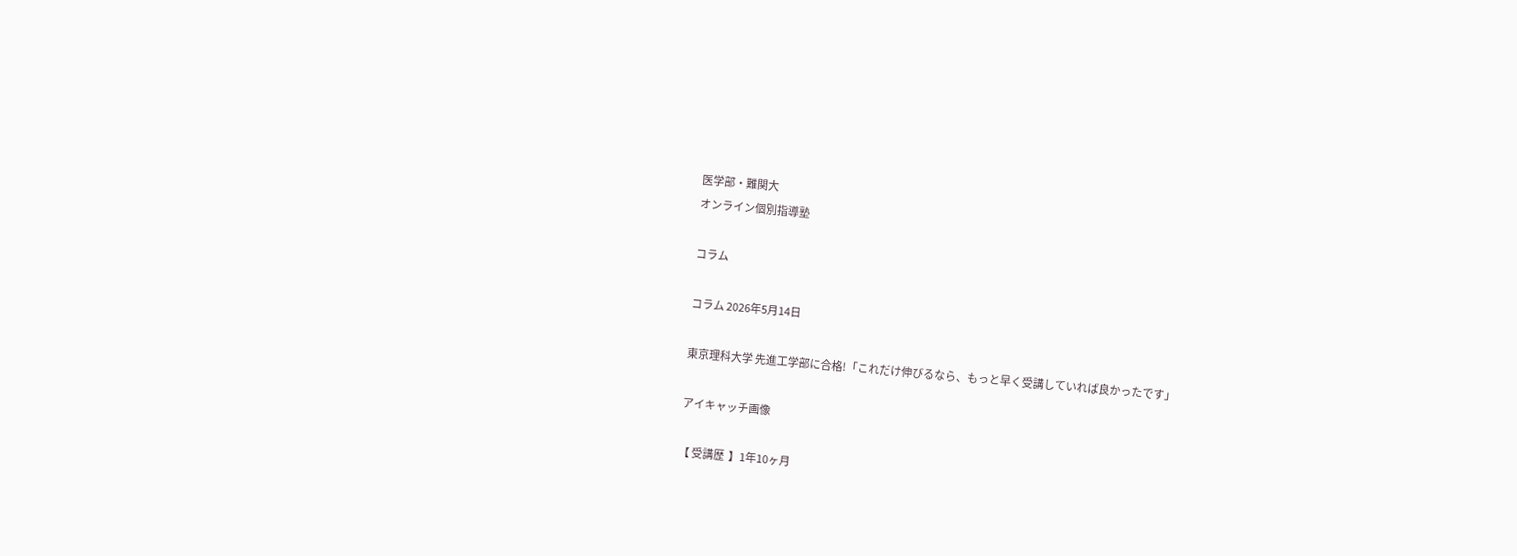医学部・難関大
オンライン個別指導塾

コラム

コラム 2026年5月14日

東京理科大学 先進工学部に合格!「これだけ伸びるなら、もっと早く受講していれば良かったです」

アイキャッチ画像

【 受講歴  】1年10ヶ月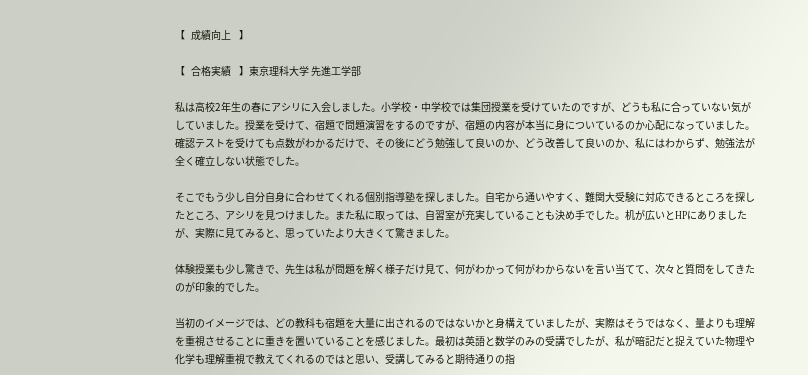【   成績向上    】

【   合格実績    】東京理科大学 先進工学部

私は高校2年生の春にアシリに入会しました。小学校・中学校では集団授業を受けていたのですが、どうも私に合っていない気がしていました。授業を受けて、宿題で問題演習をするのですが、宿題の内容が本当に身についているのか心配になっていました。確認テストを受けても点数がわかるだけで、その後にどう勉強して良いのか、どう改善して良いのか、私にはわからず、勉強法が全く確立しない状態でした。

そこでもう少し自分自身に合わせてくれる個別指導塾を探しました。自宅から通いやすく、難関大受験に対応できるところを探したところ、アシリを見つけました。また私に取っては、自習室が充実していることも決め手でした。机が広いとHPにありましたが、実際に見てみると、思っていたより大きくて驚きました。

体験授業も少し驚きで、先生は私が問題を解く様子だけ見て、何がわかって何がわからないを言い当てて、次々と質問をしてきたのが印象的でした。

当初のイメージでは、どの教科も宿題を大量に出されるのではないかと身構えていましたが、実際はそうではなく、量よりも理解を重視させることに重きを置いていることを感じました。最初は英語と数学のみの受講でしたが、私が暗記だと捉えていた物理や化学も理解重視で教えてくれるのではと思い、受講してみると期待通りの指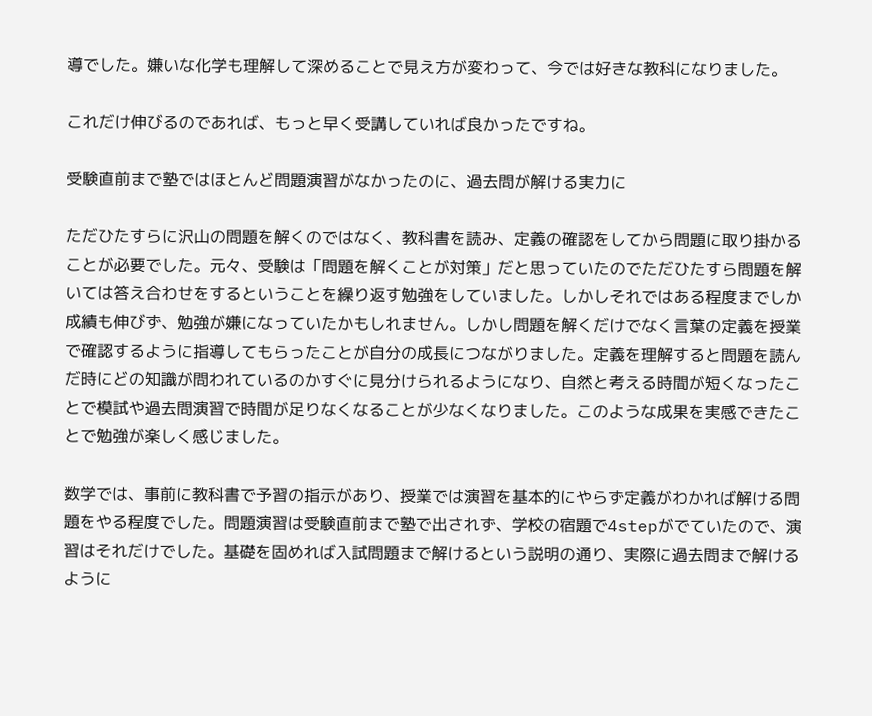導でした。嫌いな化学も理解して深めることで見え方が変わって、今では好きな教科になりました。

これだけ伸びるのであれば、もっと早く受講していれば良かったですね。

受験直前まで塾ではほとんど問題演習がなかったのに、過去問が解ける実力に

ただひたすらに沢山の問題を解くのではなく、教科書を読み、定義の確認をしてから問題に取り掛かることが必要でした。元々、受験は「問題を解くことが対策」だと思っていたのでただひたすら問題を解いては答え合わせをするということを繰り返す勉強をしていました。しかしそれではある程度までしか成績も伸びず、勉強が嫌になっていたかもしれません。しかし問題を解くだけでなく言葉の定義を授業で確認するように指導してもらったことが自分の成長につながりました。定義を理解すると問題を読んだ時にどの知識が問われているのかすぐに見分けられるようになり、自然と考える時間が短くなったことで模試や過去問演習で時間が足りなくなることが少なくなりました。このような成果を実感できたことで勉強が楽しく感じました。

数学では、事前に教科書で予習の指示があり、授業では演習を基本的にやらず定義がわかれば解ける問題をやる程度でした。問題演習は受験直前まで塾で出されず、学校の宿題で4stepがでていたので、演習はそれだけでした。基礎を固めれば入試問題まで解けるという説明の通り、実際に過去問まで解けるように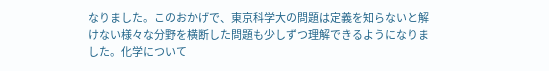なりました。このおかげで、東京科学大の問題は定義を知らないと解けない様々な分野を横断した問題も少しずつ理解できるようになりました。化学について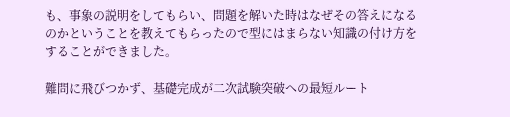も、事象の説明をしてもらい、問題を解いた時はなぜその答えになるのかということを教えてもらったので型にはまらない知識の付け方をすることができました。

難問に飛びつかず、基礎完成が二次試験突破への最短ルート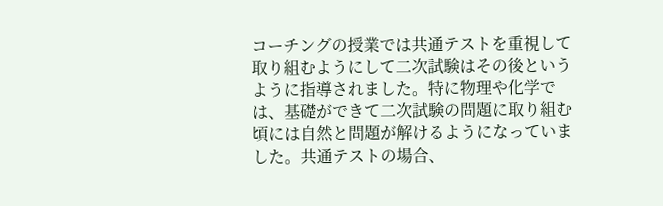コーチングの授業では共通テストを重視して取り組むようにして二次試験はその後というように指導されました。特に物理や化学では、基礎ができて二次試験の問題に取り組む頃には自然と問題が解けるようになっていました。共通テストの場合、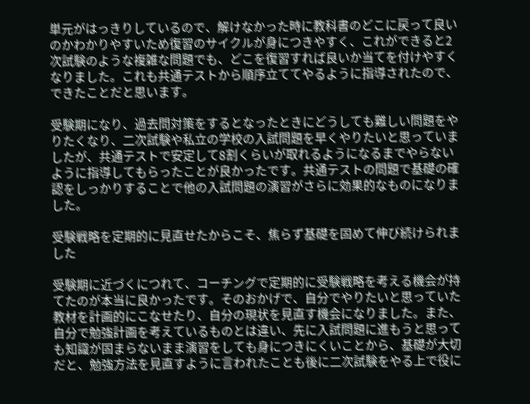単元がはっきりしているので、解けなかった時に教科書のどこに戻って良いのかわかりやすいため復習のサイクルが身につきやすく、これができると2次試験のような複雑な問題でも、どこを復習すれば良いか当てを付けやすくなりました。これも共通テストから順序立ててやるように指導されたので、できたことだと思います。

受験期になり、過去問対策をするとなったときにどうしても難しい問題をやりたくなり、二次試験や私立の学校の入試問題を早くやりたいと思っていましたが、共通テストで安定して8割くらいが取れるようになるまでやらないように指導してもらったことが良かったです。共通テストの問題で基礎の確認をしっかりすることで他の入試問題の演習がさらに効果的なものになりました。

受験戦略を定期的に見直せたからこそ、焦らず基礎を固めて伸び続けられました

受験期に近づくにつれて、コーチングで定期的に受験戦略を考える機会が持てたのが本当に良かったです。そのおかげで、自分でやりたいと思っていた教材を計画的にこなせたり、自分の現状を見直す機会になりました。また、自分で勉強計画を考えているものとは違い、先に入試問題に進もうと思っても知識が固まらないまま演習をしても身につきにくいことから、基礎が大切だと、勉強方法を見直すように言われたことも後に二次試験をやる上で役に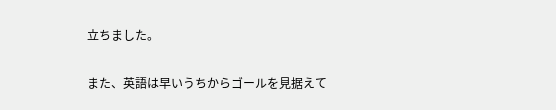立ちました。

また、英語は早いうちからゴールを見据えて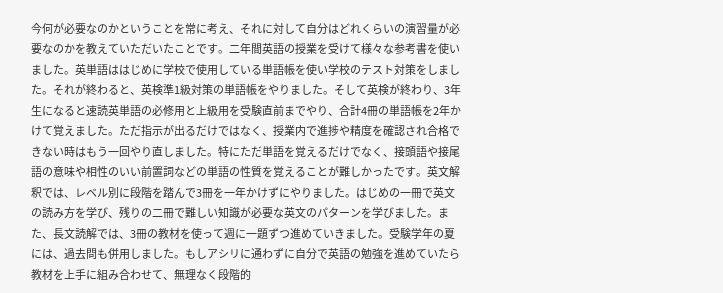今何が必要なのかということを常に考え、それに対して自分はどれくらいの演習量が必要なのかを教えていただいたことです。二年間英語の授業を受けて様々な参考書を使いました。英単語ははじめに学校で使用している単語帳を使い学校のテスト対策をしました。それが終わると、英検準1級対策の単語帳をやりました。そして英検が終わり、3年生になると速読英単語の必修用と上級用を受験直前までやり、合計4冊の単語帳を2年かけて覚えました。ただ指示が出るだけではなく、授業内で進捗や精度を確認され合格できない時はもう一回やり直しました。特にただ単語を覚えるだけでなく、接頭語や接尾語の意味や相性のいい前置詞などの単語の性質を覚えることが難しかったです。英文解釈では、レベル別に段階を踏んで3冊を一年かけずにやりました。はじめの一冊で英文の読み方を学び、残りの二冊で難しい知識が必要な英文のパターンを学びました。また、長文読解では、3冊の教材を使って週に一題ずつ進めていきました。受験学年の夏には、過去問も併用しました。もしアシリに通わずに自分で英語の勉強を進めていたら教材を上手に組み合わせて、無理なく段階的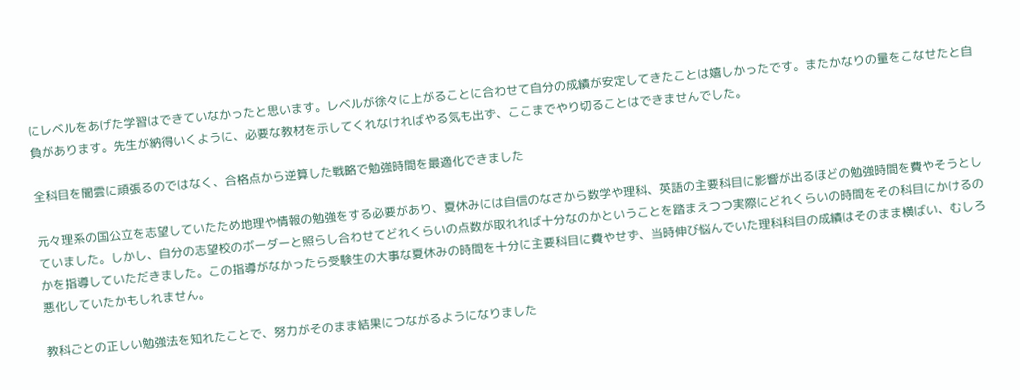にレベルをあげた学習はできていなかったと思います。レベルが徐々に上がることに合わせて自分の成績が安定してきたことは嬉しかったです。またかなりの量をこなせたと自負があります。先生が納得いくように、必要な教材を示してくれなければやる気も出ず、ここまでやり切ることはできませんでした。

全科目を闇雲に頑張るのではなく、合格点から逆算した戦略で勉強時間を最適化できました

元々理系の国公立を志望していたため地理や情報の勉強をする必要があり、夏休みには自信のなさから数学や理科、英語の主要科目に影響が出るほどの勉強時間を費やそうとしていました。しかし、自分の志望校のボーダーと照らし合わせてどれくらいの点数が取れれば十分なのかということを踏まえつつ実際にどれくらいの時間をその科目にかけるのかを指導していただきました。この指導がなかったら受験生の大事な夏休みの時間を十分に主要科目に費やせず、当時伸び悩んでいた理科科目の成績はそのまま横ばい、むしろ悪化していたかもしれません。

教科ごとの正しい勉強法を知れたことで、努力がそのまま結果につながるようになりました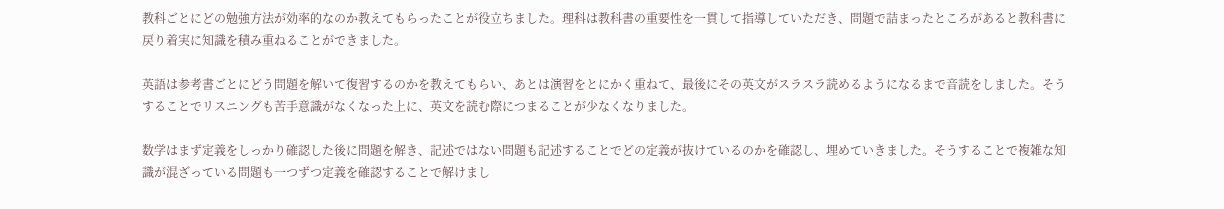教科ごとにどの勉強方法が効率的なのか教えてもらったことが役立ちました。理科は教科書の重要性を一貫して指導していただき、問題で詰まったところがあると教科書に戻り着実に知識を積み重ねることができました。

英語は参考書ごとにどう問題を解いて復習するのかを教えてもらい、あとは演習をとにかく重ねて、最後にその英文がスラスラ読めるようになるまで音読をしました。そうすることでリスニングも苦手意識がなくなった上に、英文を読む際につまることが少なくなりました。

数学はまず定義をしっかり確認した後に問題を解き、記述ではない問題も記述することでどの定義が抜けているのかを確認し、埋めていきました。そうすることで複雑な知識が混ざっている問題も一つずつ定義を確認することで解けまし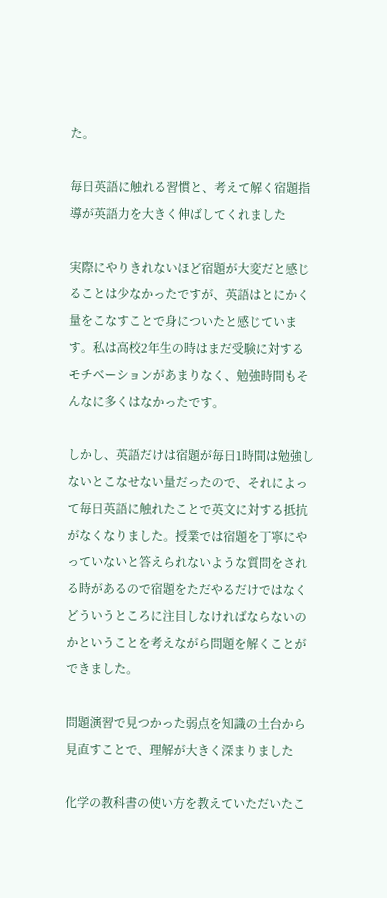た。

毎日英語に触れる習慣と、考えて解く宿題指導が英語力を大きく伸ばしてくれました

実際にやりきれないほど宿題が大変だと感じることは少なかったですが、英語はとにかく量をこなすことで身についたと感じています。私は高校2年生の時はまだ受験に対するモチベーションがあまりなく、勉強時間もそんなに多くはなかったです。

しかし、英語だけは宿題が毎日1時間は勉強しないとこなせない量だったので、それによって毎日英語に触れたことで英文に対する抵抗がなくなりました。授業では宿題を丁寧にやっていないと答えられないような質問をされる時があるので宿題をただやるだけではなくどういうところに注目しなければならないのかということを考えながら問題を解くことができました。

問題演習で見つかった弱点を知識の土台から見直すことで、理解が大きく深まりました

化学の教科書の使い方を教えていただいたこ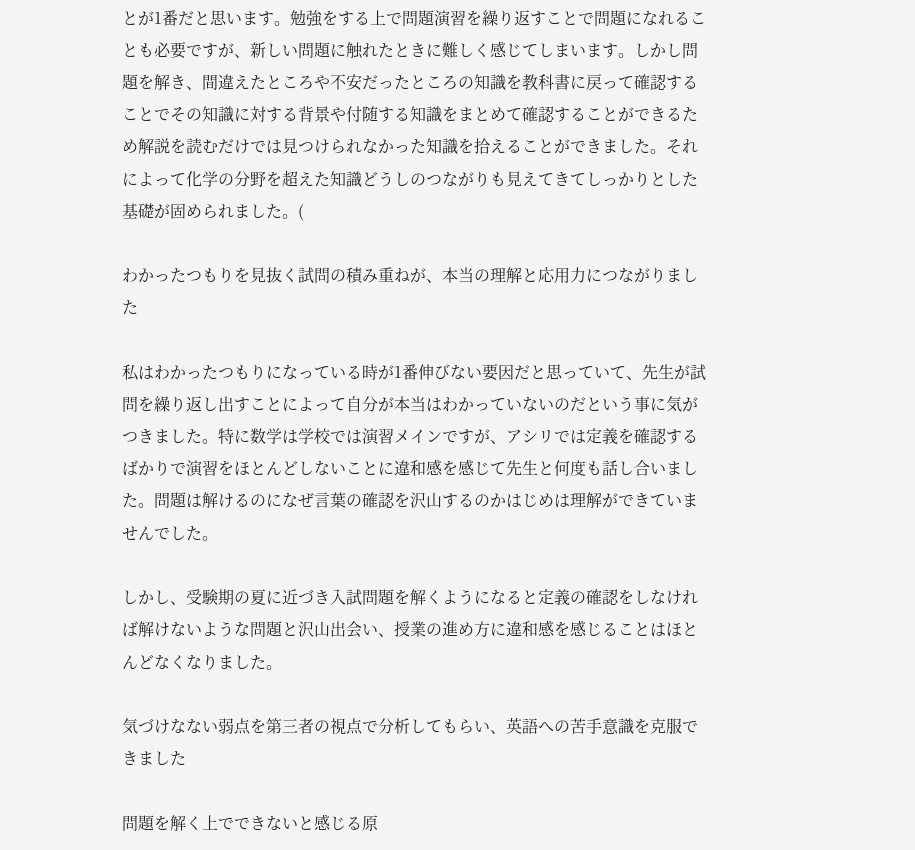とが1番だと思います。勉強をする上で問題演習を繰り返すことで問題になれることも必要ですが、新しい問題に触れたときに難しく感じてしまいます。しかし問題を解き、間違えたところや不安だったところの知識を教科書に戻って確認することでその知識に対する背景や付随する知識をまとめて確認することができるため解説を読むだけでは見つけられなかった知識を拾えることができました。それによって化学の分野を超えた知識どうしのつながりも見えてきてしっかりとした基礎が固められました。(

わかったつもりを見抜く試問の積み重ねが、本当の理解と応用力につながりました

私はわかったつもりになっている時が1番伸びない要因だと思っていて、先生が試問を繰り返し出すことによって自分が本当はわかっていないのだという事に気がつきました。特に数学は学校では演習メインですが、アシリでは定義を確認するばかりで演習をほとんどしないことに違和感を感じて先生と何度も話し合いました。問題は解けるのになぜ言葉の確認を沢山するのかはじめは理解ができていませんでした。

しかし、受験期の夏に近づき入試問題を解くようになると定義の確認をしなければ解けないような問題と沢山出会い、授業の進め方に違和感を感じることはほとんどなくなりました。

気づけなない弱点を第三者の視点で分析してもらい、英語への苦手意識を克服できました

問題を解く上でできないと感じる原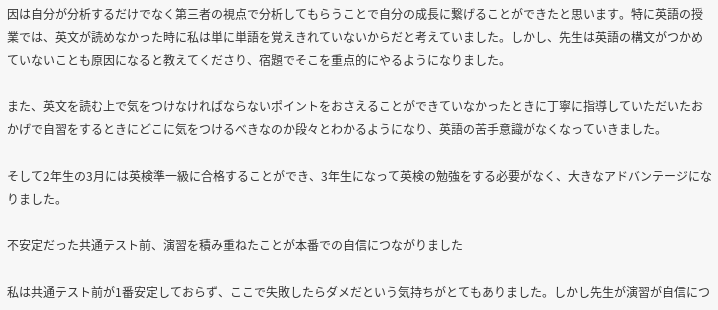因は自分が分析するだけでなく第三者の視点で分析してもらうことで自分の成長に繋げることができたと思います。特に英語の授業では、英文が読めなかった時に私は単に単語を覚えきれていないからだと考えていました。しかし、先生は英語の構文がつかめていないことも原因になると教えてくださり、宿題でそこを重点的にやるようになりました。

また、英文を読む上で気をつけなければならないポイントをおさえることができていなかったときに丁寧に指導していただいたおかげで自習をするときにどこに気をつけるべきなのか段々とわかるようになり、英語の苦手意識がなくなっていきました。

そして2年生の3月には英検準一級に合格することができ、3年生になって英検の勉強をする必要がなく、大きなアドバンテージになりました。

不安定だった共通テスト前、演習を積み重ねたことが本番での自信につながりました

私は共通テスト前が1番安定しておらず、ここで失敗したらダメだという気持ちがとてもありました。しかし先生が演習が自信につ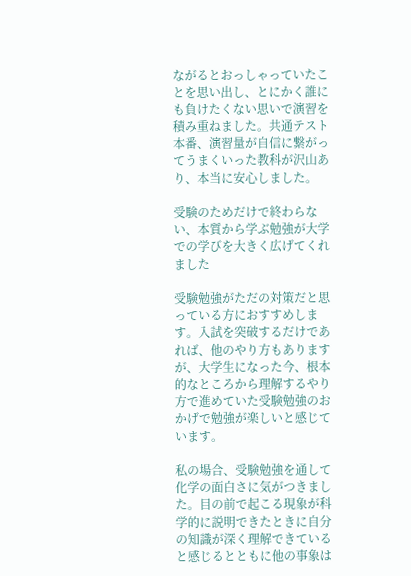ながるとおっしゃっていたことを思い出し、とにかく誰にも負けたくない思いで演習を積み重ねました。共通テスト本番、演習量が自信に繋がってうまくいった教科が沢山あり、本当に安心しました。

受験のためだけで終わらない、本質から学ぶ勉強が大学での学びを大きく広げてくれました

受験勉強がただの対策だと思っている方におすすめします。入試を突破するだけであれば、他のやり方もありますが、大学生になった今、根本的なところから理解するやり方で進めていた受験勉強のおかげで勉強が楽しいと感じています。

私の場合、受験勉強を通して化学の面白さに気がつきました。目の前で起こる現象が科学的に説明できたときに自分の知識が深く理解できていると感じるとともに他の事象は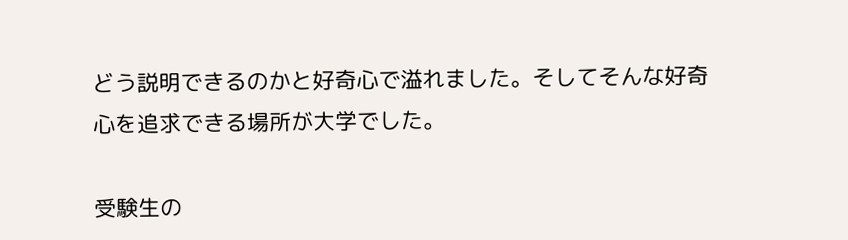どう説明できるのかと好奇心で溢れました。そしてそんな好奇心を追求できる場所が大学でした。

受験生の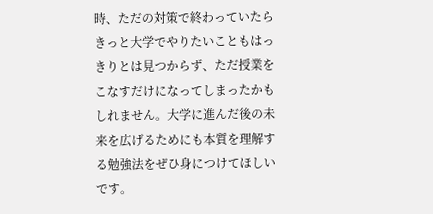時、ただの対策で終わっていたらきっと大学でやりたいこともはっきりとは見つからず、ただ授業をこなすだけになってしまったかもしれません。大学に進んだ後の未来を広げるためにも本質を理解する勉強法をぜひ身につけてほしいです。